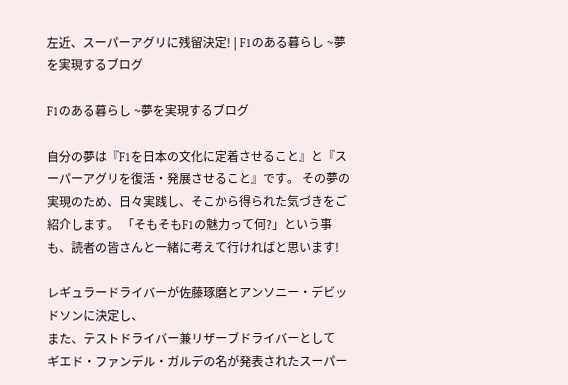左近、スーパーアグリに残留決定! | F1のある暮らし ~夢を実現するブログ

F1のある暮らし ~夢を実現するブログ

自分の夢は『F1を日本の文化に定着させること』と『スーパーアグリを復活・発展させること』です。 その夢の実現のため、日々実践し、そこから得られた気づきをご紹介します。 「そもそもF1の魅力って何?」という事も、読者の皆さんと一緒に考えて行ければと思います!

レギュラードライバーが佐藤琢磨とアンソニー・デビッドソンに決定し、
また、テストドライバー兼リザーブドライバーとして
ギエド・ファンデル・ガルデの名が発表されたスーパー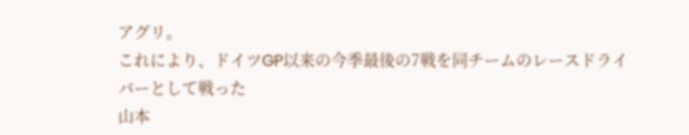アグリ。
これにより、ドイツGP以来の今季最後の7戦を同チームのレースドライバーとして戦った
山本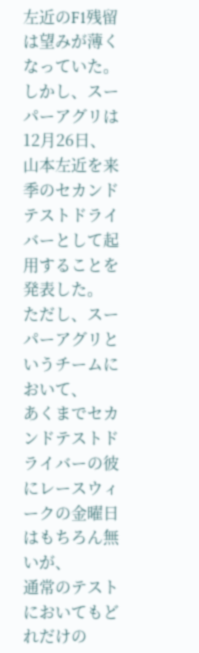左近のF1残留は望みが薄くなっていた。
しかし、スーパーアグリは12月26日、
山本左近を来季のセカンドテストドライバーとして起用することを発表した。
ただし、スーパーアグリというチームにおいて、
あくまでセカンドテストドライバーの彼にレースウィークの金曜日はもちろん無いが、
通常のテストにおいてもどれだけの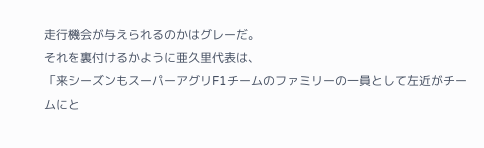走行機会が与えられるのかはグレーだ。
それを裏付けるかように亜久里代表は、
「来シーズンもスーパーアグリF1チームのファミリーの一員として左近がチームにと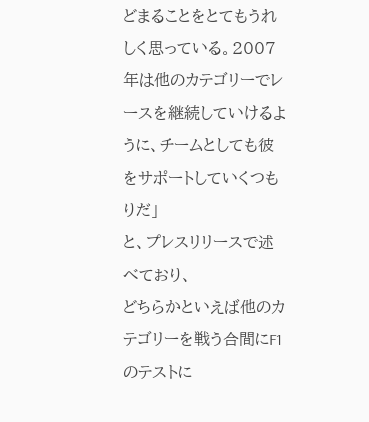どまることをとてもうれしく思っている。2007年は他のカテゴリーでレースを継続していけるように、チームとしても彼をサポートしていくつもりだ」
と、プレスリリースで述べており、
どちらかといえば他のカテゴリーを戦う合間にF1のテストに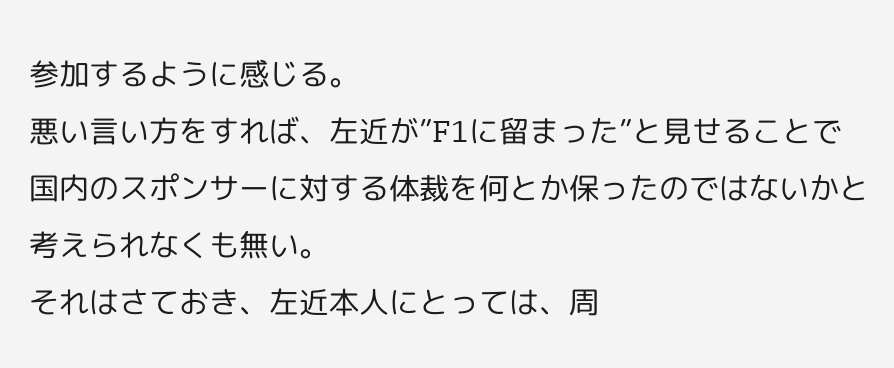参加するように感じる。
悪い言い方をすれば、左近が”F1に留まった”と見せることで
国内のスポンサーに対する体裁を何とか保ったのではないかと考えられなくも無い。
それはさておき、左近本人にとっては、周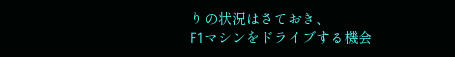りの状況はさておき、
F1マシンをドライブする機会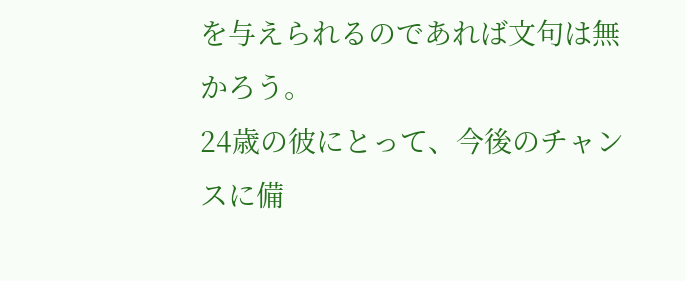を与えられるのであれば文句は無かろう。
24歳の彼にとって、今後のチャンスに備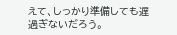えて、しっかり準備しても遅過ぎないだろう。